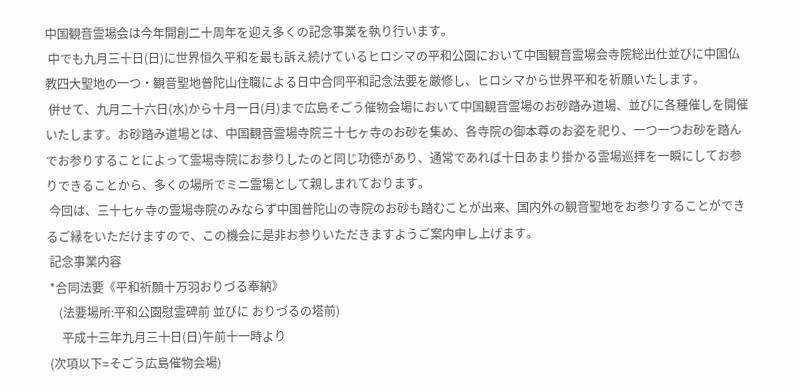中国観音霊場会は今年開創二十周年を迎え多くの記念事業を執り行います。
 中でも九月三十日(日)に世界恒久平和を最も訴え続けているヒロシマの平和公園において中国観音霊場会寺院総出仕並びに中国仏教四大聖地の一つ・観音聖地普陀山住職による日中合同平和記念法要を厳修し、ヒロシマから世界平和を祈願いたします。
 併せて、九月二十六日(水)から十月一日(月)まで広島そごう催物会場において中国観音霊場のお砂踏み道場、並びに各種催しを開催いたします。お砂踏み道場とは、中国観音霊場寺院三十七ヶ寺のお砂を集め、各寺院の御本尊のお姿を祀り、一つ一つお砂を踏んでお参りすることによって霊場寺院にお参りしたのと同じ功徳があり、通常であれば十日あまり掛かる霊場巡拝を一瞬にしてお参りできることから、多くの場所でミニ霊場として親しまれております。
 今回は、三十七ヶ寺の霊場寺院のみならず中国普陀山の寺院のお砂も踏むことが出来、国内外の観音聖地をお参りすることができるご縁をいただけますので、この機会に是非お参りいただきますようご案内申し上げます。
 記念事業内容
 *合同法要《平和祈願十万羽おりづる奉納》
    (法要場所:平和公園慰霊碑前 並びに おりづるの塔前)
     平成十三年九月三十日(日)午前十一時より
 (次項以下=そごう広島催物会場)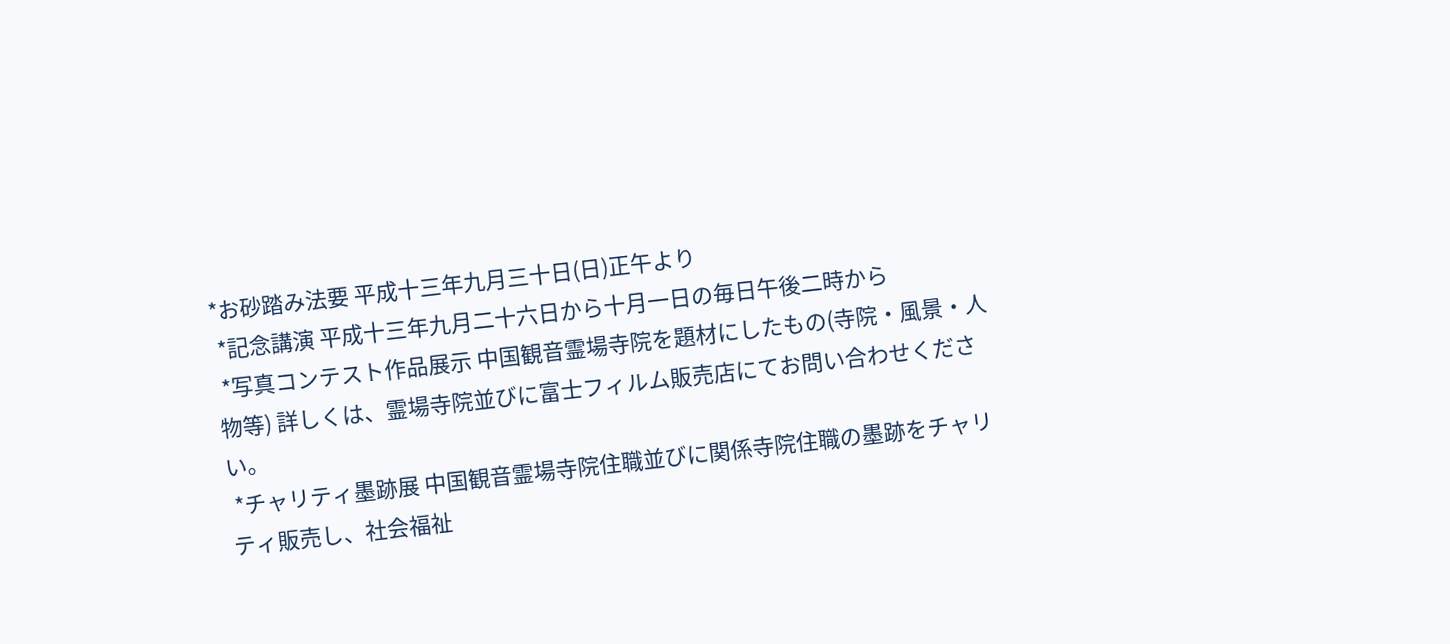*お砂踏み法要 平成十三年九月三十日(日)正午より
 *記念講演 平成十三年九月二十六日から十月一日の毎日午後二時から
 *写真コンテスト作品展示 中国観音霊場寺院を題材にしたもの(寺院・風景・人物等) 詳しくは、霊場寺院並びに富士フィルム販売店にてお問い合わせください。
 *チャリティ墨跡展 中国観音霊場寺院住職並びに関係寺院住職の墨跡をチャリティ販売し、社会福祉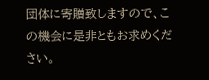団体に寄贈致しますので、この機会に是非ともお求めください。